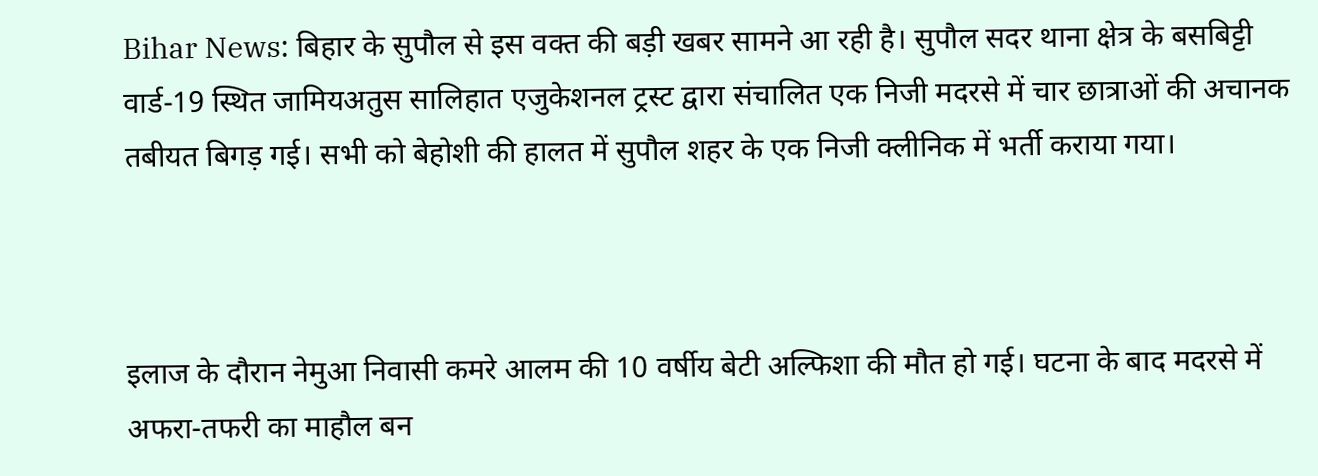Bihar News: बिहार के सुपौल से इस वक्त की बड़ी खबर सामने आ रही है। सुपौल सदर थाना क्षेत्र के बसबिट्टी वार्ड-19 स्थित जामियअतुस सालिहात एजुकेशनल ट्रस्ट द्वारा संचालित एक निजी मदरसे में चार छात्राओं की अचानक तबीयत बिगड़ गई। सभी को बेहोशी की हालत में सुपौल शहर के एक निजी क्लीनिक में भर्ती कराया गया।



इलाज के दौरान नेमुआ निवासी कमरे आलम की 10 वर्षीय बेटी अल्फिशा की मौत हो गई। घटना के बाद मदरसे में अफरा-तफरी का माहौल बन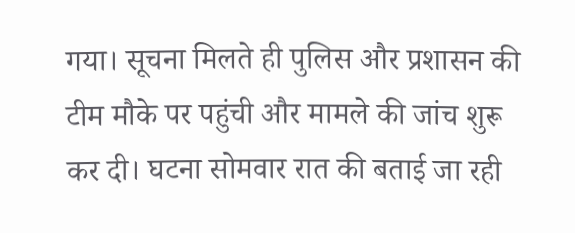गया। सूचना मिलते ही पुलिस और प्रशासन की टीम मौके पर पहुंची और मामले की जांच शुरू कर दी। घटना सोमवार रात की बताई जा रही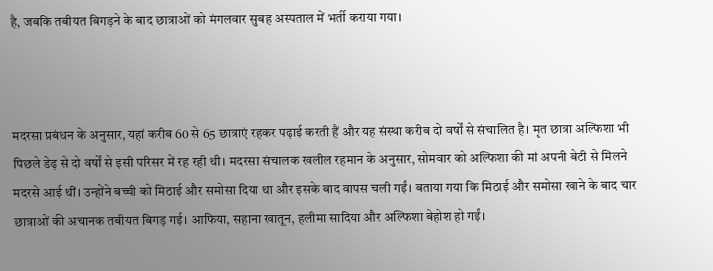है, जबकि तबीयत बिगड़ने के बाद छात्राओं को मंगलवार सुबह अस्पताल में भर्ती कराया गया।



मदरसा प्रबंधन के अनुसार, यहां करीब 60 से 65 छात्राएं रहकर पढ़ाई करती हैं और यह संस्था करीब दो वर्षों से संचालित है। मृत छात्रा अल्फिशा भी पिछले डेढ़ से दो वर्षों से इसी परिसर में रह रही थी। मदरसा संचालक खलील रहमान के अनुसार, सोमवार को अल्फिशा की मां अपनी बेटी से मिलने मदरसे आई थीं। उन्होंने बच्ची को मिठाई और समोसा दिया था और इसके बाद वापस चली गईं। बताया गया कि मिठाई और समोसा खाने के बाद चार छात्राओं की अचानक तबीयत बिगड़ गई। आफिया, सहाना खातून, हलीमा सादिया और अल्फिशा बेहोश हो गईं।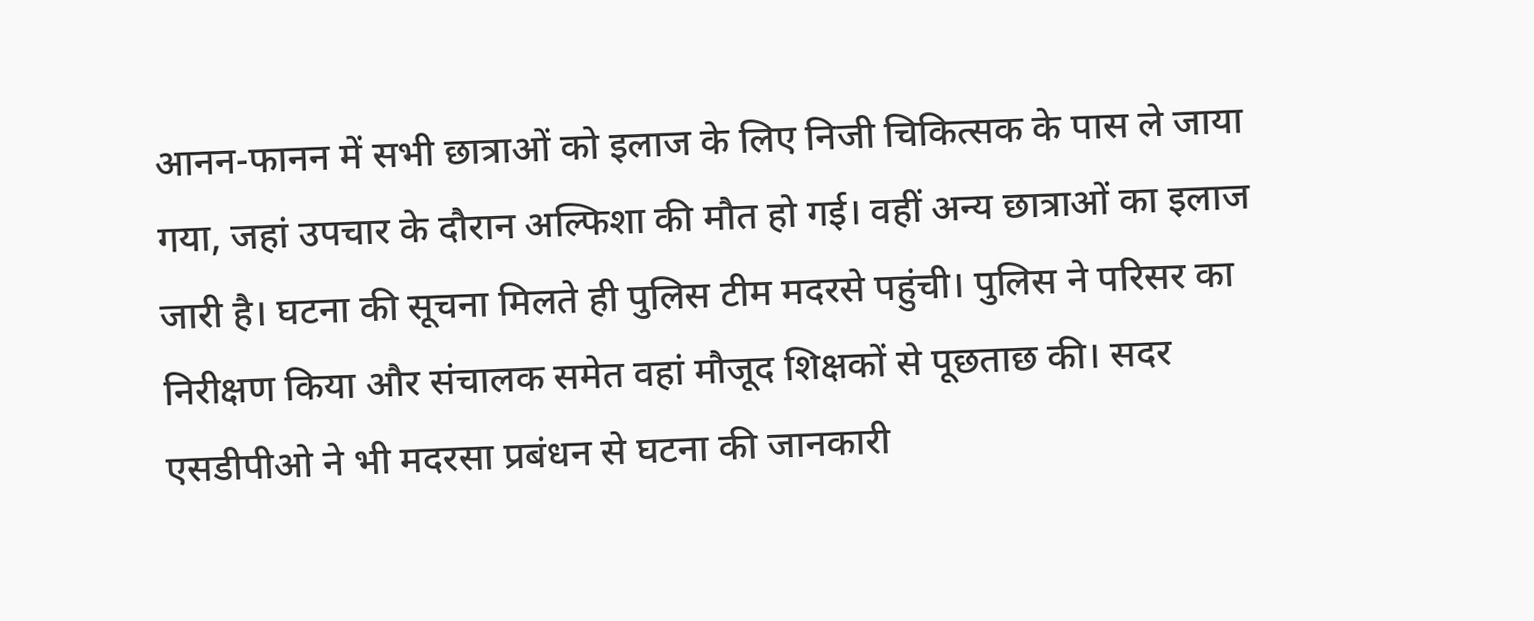आनन-फानन में सभी छात्राओं को इलाज के लिए निजी चिकित्सक के पास ले जाया गया, जहां उपचार के दौरान अल्फिशा की मौत हो गई। वहीं अन्य छात्राओं का इलाज जारी है। घटना की सूचना मिलते ही पुलिस टीम मदरसे पहुंची। पुलिस ने परिसर का निरीक्षण किया और संचालक समेत वहां मौजूद शिक्षकों से पूछताछ की। सदर एसडीपीओ ने भी मदरसा प्रबंधन से घटना की जानकारी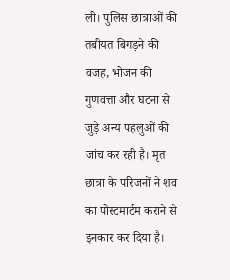ली। पुलिस छात्राओं की तबीयत बिगड़ने की वजह, भोजन की गुणवत्ता और घटना से जुड़े अन्य पहलुओं की जांच कर रही है। मृत छात्रा के परिजनों ने शव का पोस्टमार्टम कराने से इनकार कर दिया है।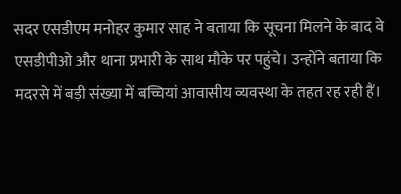सदर एसडीएम मनोहर कुमार साह ने बताया कि सूचना मिलने के बाद वे एसडीपीओ और थाना प्रभारी के साथ मौके पर पहुंचे। उन्होंने बताया कि मदरसे में बड़ी संख्या में बच्चियां आवासीय व्यवस्था के तहत रह रही हैं।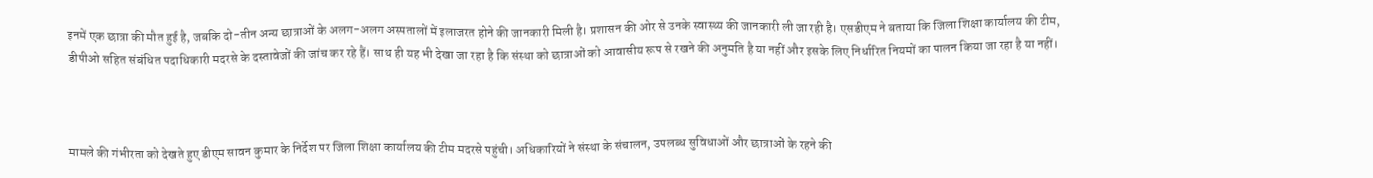इनमें एक छात्रा की मौत हुई है, जबकि दो-तीन अन्य छात्राओं के अलग-अलग अस्पतालों में इलाजरत होने की जानकारी मिली है। प्रशासन की ओर से उनके स्वास्थ्य की जानकारी ली जा रही है। एसडीएम ने बताया कि जिला शिक्षा कार्यालय की टीम, डीपीओ सहित संबंधित पदाधिकारी मदरसे के दस्तावेजों की जांच कर रहे हैं। साथ ही यह भी देखा जा रहा है कि संस्था को छात्राओं को आवासीय रूप से रखने की अनुमति है या नहीं और इसके लिए निर्धारित नियमों का पालन किया जा रहा है या नहीं।



मामले की गंभीरता को देखते हुए डीएम सावन कुमार के निर्देश पर जिला शिक्षा कार्यालय की टीम मदरसे पहुंची। अधिकारियों ने संस्था के संचालन, उपलब्ध सुविधाओं और छात्राओं के रहने की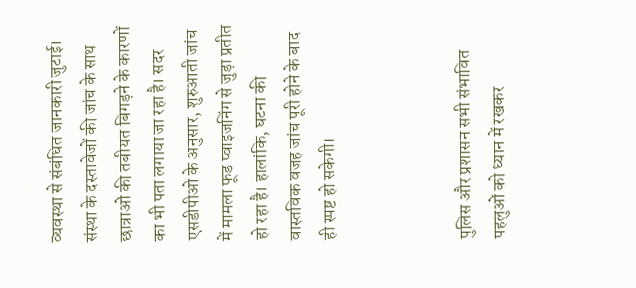व्यवस्था से संबंधित जानकारी जुटाई। संस्था के दस्तावेजों की जांच के साथ छात्राओं की तबीयत बिगड़ने के कारणों का भी पता लगाया जा रहा है। सदर एसडीपीओ के अनुसार, शुरुआती जांच में मामला फूड प्वाइजनिंग से जुड़ा प्रतीत हो रहा है। हालांकि, घटना की वास्तविक वजह जांच पूरी होने के बाद ही स्पष्ट हो सकेगी।



पुलिस और प्रशासन सभी संभावित पहलुओं को ध्यान में रखकर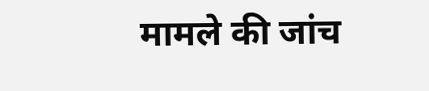मामले की जांच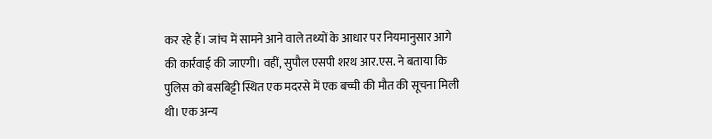कर रहे हैं। जांच में सामने आने वाले तथ्यों के आधार पर नियमानुसार आगे की कार्रवाई की जाएगी। वहीं, सुपौल एसपी शरथ आर.एस. ने बताया कि पुलिस को बसबिट्टी स्थित एक मदरसे में एक बच्ची की मौत की सूचना मिली थी। एक अन्य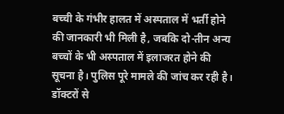बच्ची के गंभीर हालत में अस्पताल में भर्ती होने की जानकारी भी मिली है, जबकि दो-तीन अन्य बच्चों के भी अस्पताल में इलाजरत होने की सूचना है। पुलिस पूरे मामले की जांच कर रही है। डॉक्टरों से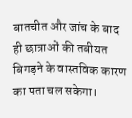बातचीत और जांच के बाद ही छात्राओं की तबीयत बिगड़ने के वास्तविक कारण का पता चल सकेगा।